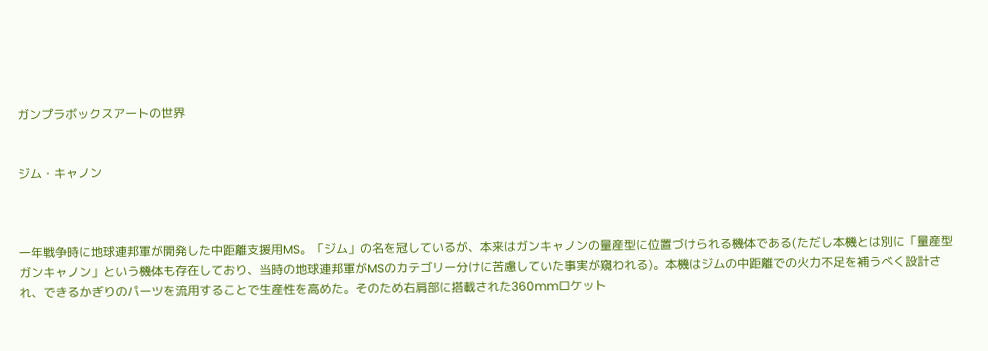ガンプラボックスアートの世界


ジム・キャノン



一年戦争時に地球連邦軍が開発した中距離支援用MS。「ジム」の名を冠しているが、本来はガンキャノンの量産型に位置づけられる機体である(ただし本機とは別に「量産型ガンキャノン」という機体も存在しており、当時の地球連邦軍がMSのカテゴリー分けに苦慮していた事実が窺われる)。本機はジムの中距離での火力不足を補うべく設計され、できるかぎりのパーツを流用することで生産性を高めた。そのため右肩部に搭載された360mmロケット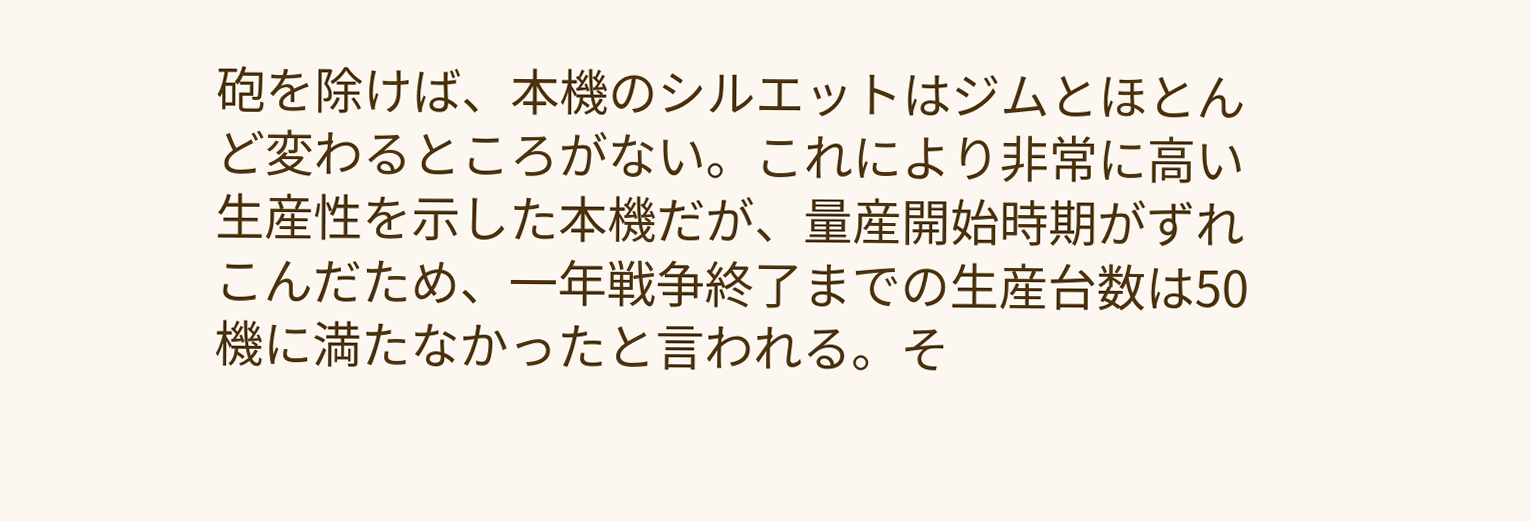砲を除けば、本機のシルエットはジムとほとんど変わるところがない。これにより非常に高い生産性を示した本機だが、量産開始時期がずれこんだため、一年戦争終了までの生産台数は50機に満たなかったと言われる。そ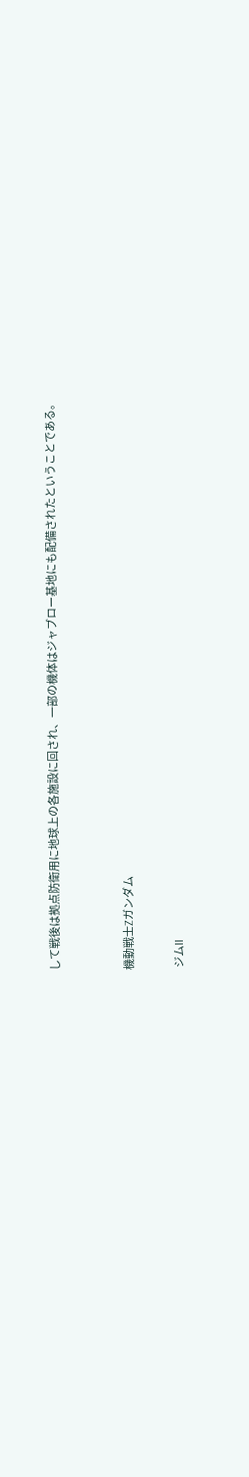して戦後は拠点防衛用に地球上の各施設に回され、一部の機体はジャブロー基地にも配備されたということである。


機動戦士Zガンダム

 ジムII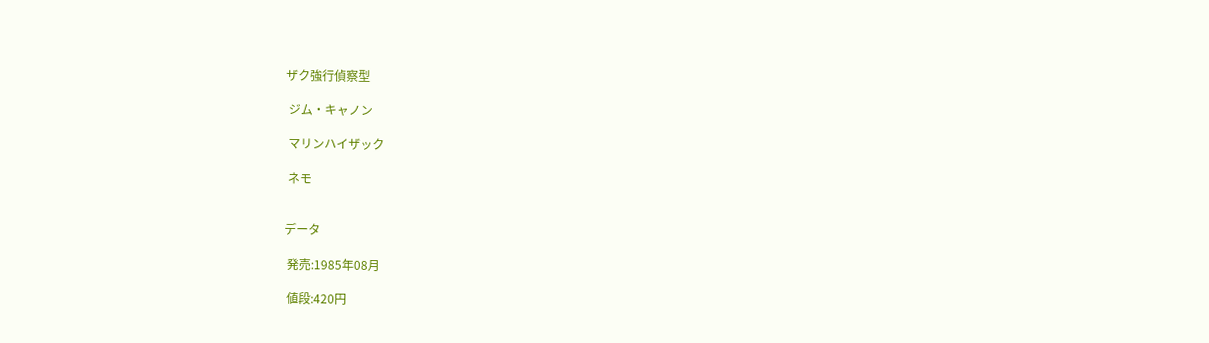ザク強行偵察型

 ジム・キャノン

 マリンハイザック

 ネモ


データ

 発売:1985年08月

 値段:420円